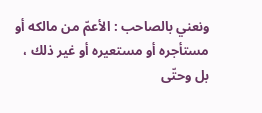ونعني بالصاحب : الأعمّ من مالكه أو مستأجره أو مستعيره أو غير ذلك ، بل وحتّى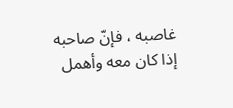غاصبه ، فإنّ صاحبه إذا كان معه وأهمل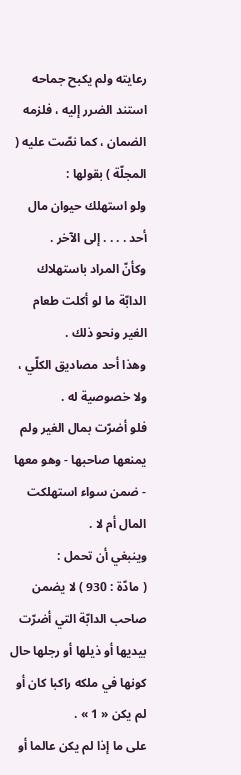رعايته ولم يكبح جماحه استند الضرر إليه ، فلزمه الضمان ، كما نصّت عليه ( المجلّة ) بقولها :
ولو استهلك حيوان مال أحد . . . . إلى الآخر .
وكأنّ المراد باستهلاك الدابّة ما لو أكلت طعام الغير ونحو ذلك .
وهذا أحد مصاديق الكلّي ، ولا خصوصية له .
فلو أضرّت بمال الغير ولم يمنعها صاحبها - وهو معها - ضمن سواء استهلكت المال أم لا .
وينبغي أن تحمل :
( مادّة : 930 ) لا يضمن صاحب الدابّة التي أضرّت بيديها أو ذيلها أو رجلها حال كونها في ملكه راكبا كان أو لم يكن « 1 » .
على ما إذا لم يكن عالما أو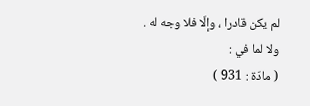لم يكن قادرا ، وإلّا فلا وجه له .
ولا لما في :
( مادّة : 931 )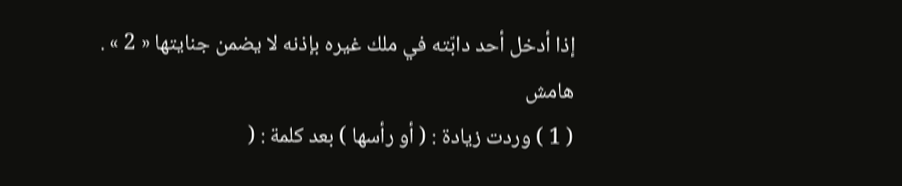إذا أدخل أحد دابّته في ملك غيره بإذنه لا يضمن جنايتها « 2 » .
هامش
( 1 ) وردت زيادة : ( أو رأسها ) بعد كلمة : (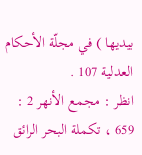بيديها ) في مجلّة الأحكام العدلية 107 .
انظر : مجمع الأنهر 2 : 659 ، تكملة البحر الرائق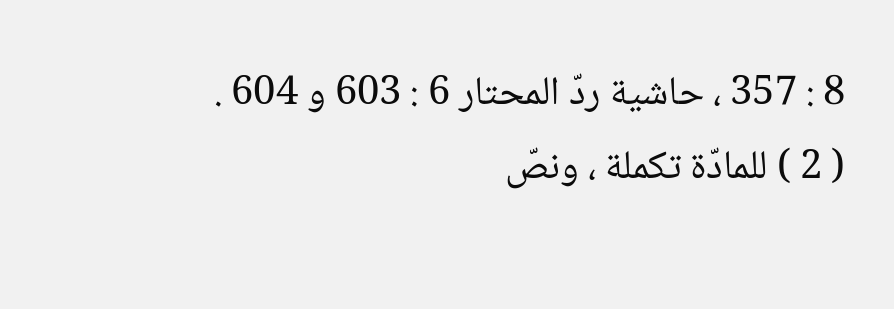8 : 357 ، حاشية ردّ المحتار 6 : 603 و 604 .
( 2 ) للمادّة تكملة ، ونصّ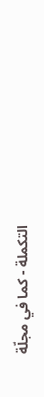التكملة - كما في مجلّة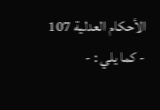الأحكام العدلية 107 - كما يلي : -